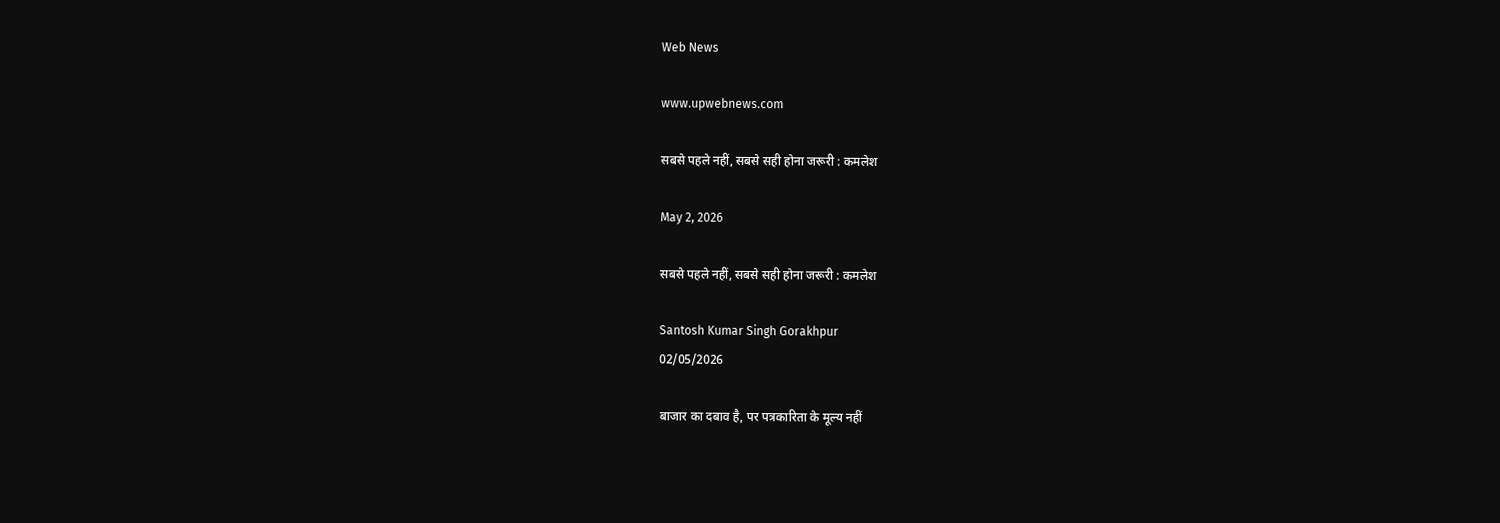Web News

www.upwebnews.com

सबसे पहले नहीं, सबसे सही होना जरूरी : कमलेश

May 2, 2026

सबसे पहले नहीं, सबसे सही होना जरूरी : कमलेश

Santosh Kumar Singh Gorakhpur
02/05/2026

बाजार का दबाव है, पर पत्रकारिता के मूल्य नहीं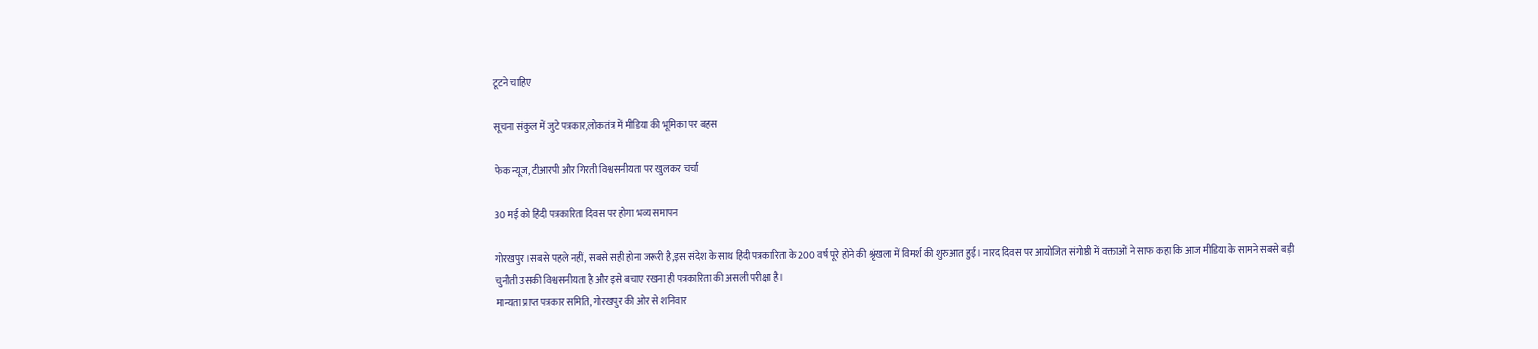टूटने चाहिए

सूचना संकुल में जुटे पत्रकार,लोकतंत्र में मीडिया की भूमिका पर बहस

फेक न्यूज, टीआरपी और गिरती विश्वसनीयता पर खुलकर चर्चा

30 मई को हिंदी पत्रकारिता दिवस पर होगा भव्य समापन

गोरखपुर।सबसे पहले नहीं, सबसे सही होना जरूरी है,इस संदेश के साथ हिंदी पत्रकारिता के 200 वर्ष पूरे होने की श्रृंखला में विमर्श की शुरुआत हुई। नारद दिवस पर आयोजित संगोष्ठी में वक्ताओं ने साफ कहा कि आज मीडिया के सामने सबसे बड़ी चुनौती उसकी विश्वसनीयता है और इसे बचाए रखना ही पत्रकारिता की असली परीक्षा है।
मान्यता प्राप्त पत्रकार समिति, गोरखपुर की ओर से शनिवार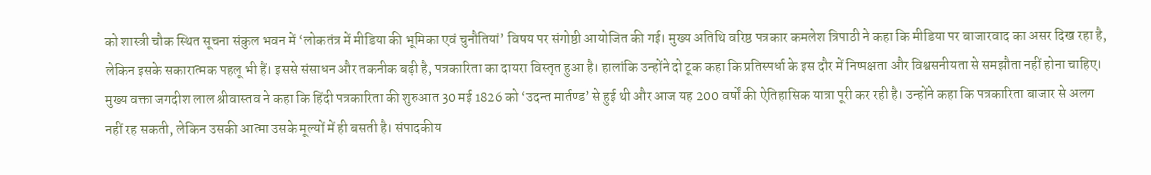को शास्त्री चौक स्थित सूचना संकुल भवन में ‘लोकतंत्र में मीडिया की भूमिका एवं चुनौतियां’ विषय पर संगोष्ठी आयोजित की गई। मुख्य अतिथि वरिष्ठ पत्रकार कमलेश त्रिपाठी ने कहा कि मीडिया पर बाजारवाद का असर दिख रहा है, लेकिन इसके सकारात्मक पहलू भी हैं। इससे संसाधन और तकनीक बढ़ी है, पत्रकारिता का दायरा विस्तृत हुआ है। हालांकि उन्होंने दो टूक कहा कि प्रतिस्पर्धा के इस दौर में निष्पक्षता और विश्वसनीयता से समझौता नहीं होना चाहिए। मुख्य वक्ता जगदीश लाल श्रीवास्तव ने कहा कि हिंदी पत्रकारिता की शुरुआत 30 मई 1826 को ‘उदन्त मार्तण्ड’ से हुई थी और आज यह 200 वर्षों की ऐतिहासिक यात्रा पूरी कर रही है। उन्होंने कहा कि पत्रकारिता बाजार से अलग नहीं रह सकती, लेकिन उसकी आत्मा उसके मूल्यों में ही बसती है। संपादकीय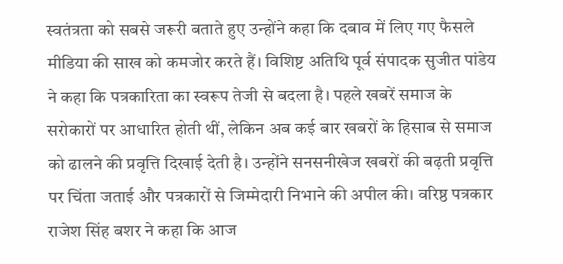स्वतंत्रता को सबसे जरूरी बताते हुए उन्होंने कहा कि दबाव में लिए गए फैसले मीडिया की साख को कमजोर करते हैं। विशिष्ट अतिथि पूर्व संपादक सुजीत पांडेय ने कहा कि पत्रकारिता का स्वरूप तेजी से बदला है। पहले खबरें समाज के सरोकारों पर आधारित होती थीं, लेकिन अब कई बार खबरों के हिसाब से समाज को ढालने की प्रवृत्ति दिखाई देती है। उन्होंने सनसनीखेज खबरों की बढ़ती प्रवृत्ति पर चिंता जताई और पत्रकारों से जिम्मेदारी निभाने की अपील की। वरिष्ठ पत्रकार राजेश सिंह बशर ने कहा कि आज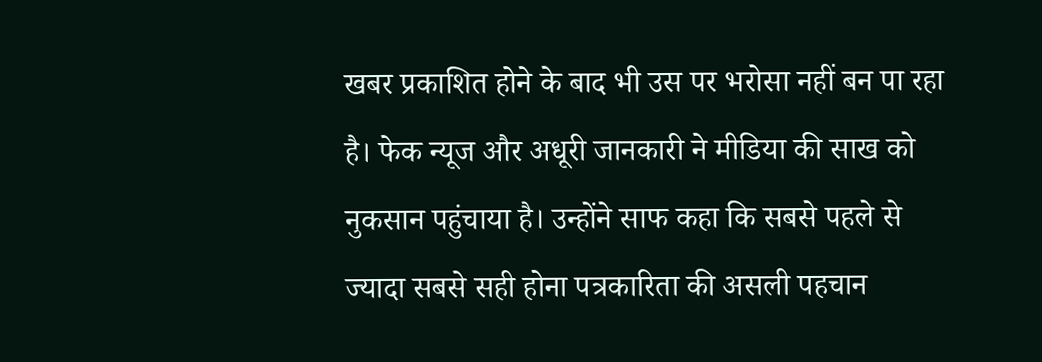खबर प्रकाशित होने के बाद भी उस पर भरोसा नहीं बन पा रहा है। फेक न्यूज और अधूरी जानकारी ने मीडिया की साख को नुकसान पहुंचाया है। उन्होंने साफ कहा कि सबसे पहले से ज्यादा सबसे सही होना पत्रकारिता की असली पहचान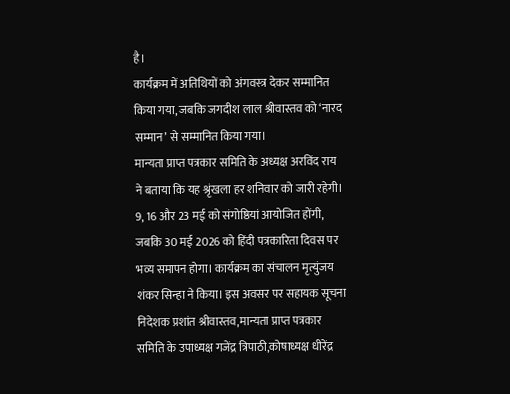है।
कार्यक्रम में अतिथियों को अंगवस्त्र देकर सम्मानित किया गया, जबकि जगदीश लाल श्रीवास्तव को ‘नारद सम्मान’ से सम्मानित किया गया।
मान्यता प्राप्त पत्रकार समिति के अध्यक्ष अरविंद राय ने बताया कि यह श्रृंखला हर शनिवार को जारी रहेगी। 9, 16 और 23 मई को संगोष्ठियां आयोजित होंगी, जबकि 30 मई 2026 को हिंदी पत्रकारिता दिवस पर भव्य समापन होगा। कार्यक्रम का संचालन मृत्युंजय शंकर सिन्हा ने किया। इस अवसर पर सहायक सूचना निदेशक प्रशांत श्रीवास्तव,मान्यता प्राप्त पत्रकार समिति के उपाध्यक्ष गजेंद्र त्रिपाठी,कोषाध्यक्ष धीरेंद्र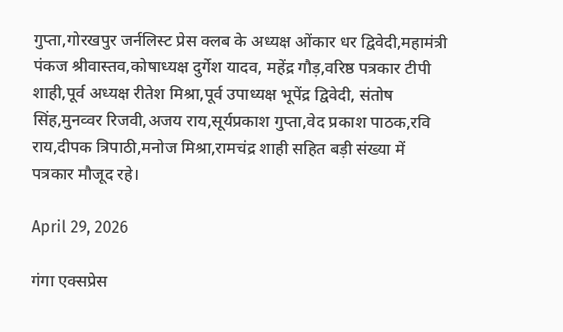गुप्ता,गोरखपुर जर्नलिस्ट प्रेस क्लब के अध्यक्ष ओंकार धर द्विवेदी,महामंत्री पंकज श्रीवास्तव,कोषाध्यक्ष दुर्गेश यादव, महेंद्र गौड़,वरिष्ठ पत्रकार टीपी शाही,पूर्व अध्यक्ष रीतेश मिश्रा,पूर्व उपाध्यक्ष भूपेंद्र द्विवेदी, संतोष सिंह,मुनव्वर रिजवी,अजय राय,सूर्यप्रकाश गुप्ता,वेद प्रकाश पाठक,रवि राय,दीपक त्रिपाठी,मनोज मिश्रा,रामचंद्र शाही सहित बड़ी संख्या में पत्रकार मौजूद रहे।

April 29, 2026

गंगा एक्सप्रेस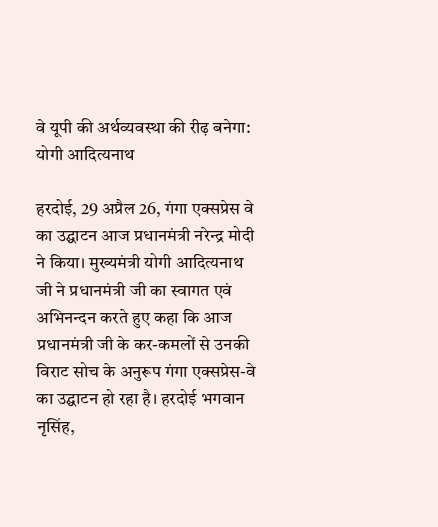वे यूपी की अर्थव्यवस्था की रीढ़ बनेगा: योगी आदित्यनाथ

हरदोई, 29 अप्रैल 26, गंगा एक्सप्रेस वे का उद्घाटन आज प्रधानमंत्री नरेन्द्र मोदी ने किया। मुख्यमंत्री योगी आदित्यनाथ जी ने प्रधानमंत्री जी का स्वागत एवं अभिनन्दन करते हुए कहा कि आज प्रधानमंत्री जी के कर-कमलों से उनकी विराट सोच के अनुरूप गंगा एक्सप्रेस-वे का उद्घाटन हो रहा है। हरदोई भगवान नृसिंह,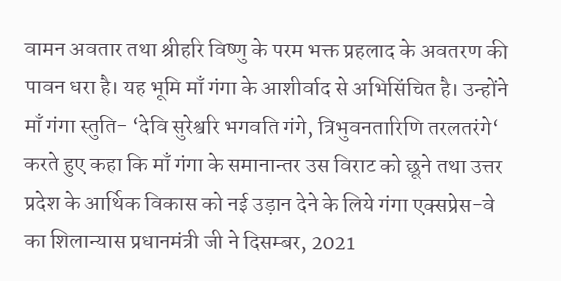वामन अवतार तथा श्रीहरि विष्णु के परम भक्त प्रहलाद के अवतरण की पावन धरा है। यह भूमि माँ गंगा के आशीर्वाद से अभिसिंचित है। उन्होंने माँ गंगा स्तुति- ‘देवि सुरेश्वरि भगवति गंगे, त्रिभुवनतारिणि तरलतरंगे‘ करते हुए कहा कि माँ गंगा के समानान्तर उस विराट को छूने तथा उत्तर प्रदेश के आर्थिक विकास को नई उड़ान देने के लिये गंगा एक्सप्रेस-वे का शिलान्यास प्रधानमंत्री जी ने दिसम्बर, 2021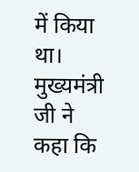में किया था।
मुख्यमंत्री जी ने कहा कि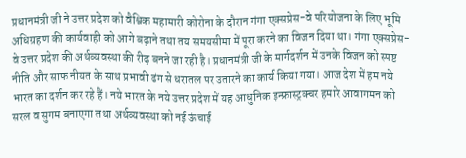प्रधानमंत्री जी ने उत्तर प्रदेश को वैश्विक महामारी कोरोना के दौरान गंगा एक्सप्रेस-वे परियोजना के लिए भूमि अधिग्रहण की कार्यवाही को आगे बढ़ाने तथा तय समयसीमा में पूरा करने का विजन दिया था। गंगा एक्सप्रेस-वे उत्तर प्रदेश की अर्थव्यवस्था की रीढ़ बनने जा रही है। प्रधानमंत्री जी के मार्गदर्शन में उनके विजन को स्पष्ट नीति और साफ नीयत के साथ प्रभावी ढंग से धरातल पर उतारने का कार्य किया गया। आज देश में हम नये भारत का दर्शन कर रहे हैं। नये भारत के नये उत्तर प्रदेश में यह आधुनिक इन्फ्रास्ट्रक्चर हमारे आवागमन को सरल व सुगम बनाएगा तथा अर्थव्यवस्था को नई ऊंचाई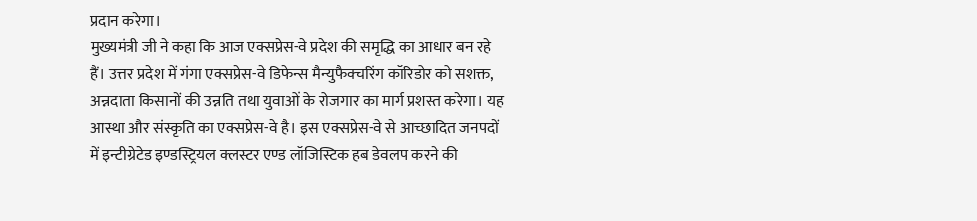प्रदान करेगा।
मुख्यमंत्री जी ने कहा कि आज एक्सप्रेस-वे प्रदेश की समृद्धि का आधार बन रहे हैं। उत्तर प्रदेश में गंगा एक्सप्रेस-वे डिफेन्स मैन्युफैक्चरिंग कॉरिडोर को सशक्त, अन्नदाता किसानों की उन्नति तथा युवाओं के रोजगार का मार्ग प्रशस्त करेगा। यह आस्था और संस्कृति का एक्सप्रेस-वे है। इस एक्सप्रेस-वे से आच्छादित जनपदों में इन्टीग्रेटेड इण्डस्ट्रियल क्लस्टर एण्ड लॉजिस्टिक हब डेवलप करने की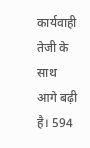कार्यवाही तेजी के साथ आगे बढ़ी है। 594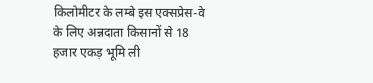किलोमीटर के लम्बे इस एक्सप्रेस-वे के लिए अन्नदाता किसानों से 18 हजार एकड़ भूमि ली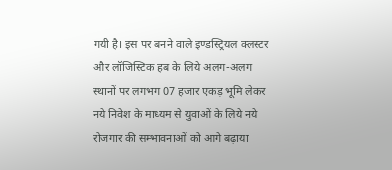गयी है। इस पर बनने वाले इण्डस्ट्रियल क्लस्टर और लॉजिस्टिक हब के लिये अलग-अलग स्थानों पर लगभग 07 हजार एकड़ भूमि लेकर नये निवेश के माध्यम से युवाओं के लिये नये रोजगार की सम्भावनाओं को आगे बढ़ाया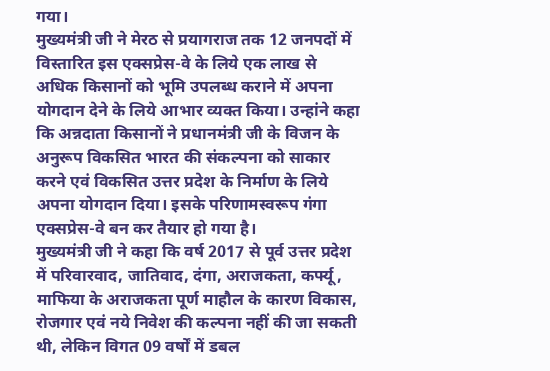गया।
मुख्यमंत्री जी ने मेरठ से प्रयागराज तक 12 जनपदों में विस्तारित इस एक्सप्रेस-वे के लिये एक लाख से अधिक किसानों को भूमि उपलब्ध कराने में अपना योगदान देने के लिये आभार व्यक्त किया। उन्हांने कहा कि अन्नदाता किसानों ने प्रधानमंत्री जी के विजन के अनुरूप विकसित भारत की संकल्पना को साकार करने एवं विकसित उत्तर प्रदेश के निर्माण के लिये अपना योगदान दिया। इसके परिणामस्वरूप गंगा एक्सप्रेस-वे बन कर तैयार हो गया है।
मुख्यमंत्री जी ने कहा कि वर्ष 2017 से पूर्व उत्तर प्रदेश में परिवारवाद, जातिवाद, दंगा, अराजकता, कर्फ्यू, माफिया के अराजकता पूर्ण माहौल के कारण विकास, रोजगार एवं नये निवेश की कल्पना नहीं की जा सकती थी, लेकिन विगत 09 वर्षों में डबल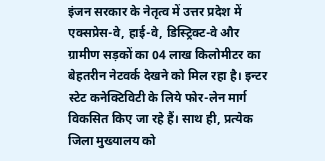इंजन सरकार के नेतृत्व में उत्तर प्रदेश में एक्सप्रेस-वे, हाई-वे, डिस्ट्रिक्ट-वे और ग्रामीण सड़कों का 04 लाख किलोमीटर का बेहतरीन नेटवर्क देखने को मिल रहा है। इन्टर स्टेट कनेक्टिविटी के लिये फोर-लेन मार्ग विकसित किए जा रहे हैं। साथ ही, प्रत्येक जिला मुख्यालय को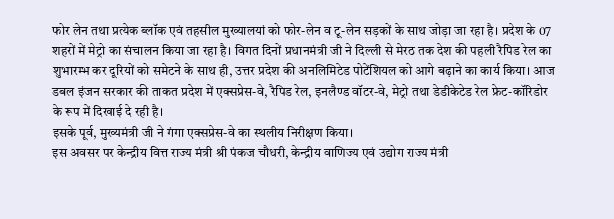फोर लेन तथा प्रत्येक ब्लॉक एवं तहसील मुख्यालयां को फोर-लेन व टू-लेन सड़कों के साथ जोड़ा जा रहा है। प्रदेश के 07 शहरों में मेट्रो का संचालन किया जा रहा है। विगत दिनों प्रधानमंत्री जी ने दिल्ली से मेरठ तक देश की पहली रैपिड रेल का शुभारम्भ कर दूरियों को समेटने के साथ ही, उत्तर प्रदेश की अनलिमिटेड पोटेंशियल को आगे बढ़ाने का कार्य किया। आज डबल इंजन सरकार की ताकत प्रदेश में एक्सप्रेस-वे, रैपिड रेल, इनलैण्ड वॉटर-वे, मेट्रो तथा डेडीकेटेड रेल फ्रेट-कॉरिडोर के रूप में दिखाई दे रही है।
इसके पूर्व, मुख्यमंत्री जी ने गंगा एक्सप्रेस-वे का स्थलीय निरीक्षण किया।
इस अवसर पर केन्द्रीय वित्त राज्य मंत्री श्री पंकज चौधरी, केन्द्रीय वाणिज्य एवं उद्योग राज्य मंत्री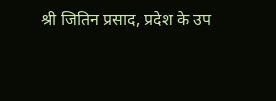श्री जितिन प्रसाद, प्रदेश के उप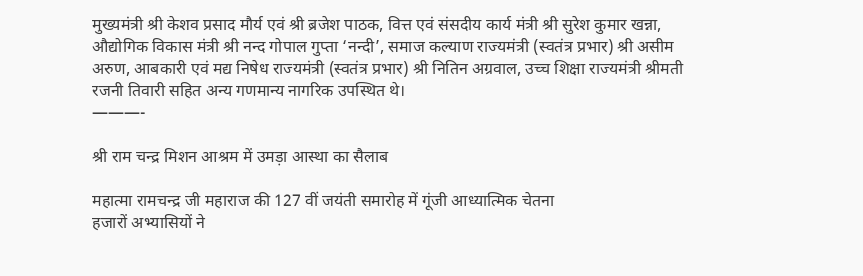मुख्यमंत्री श्री केशव प्रसाद मौर्य एवं श्री ब्रजेश पाठक, वित्त एवं संसदीय कार्य मंत्री श्री सुरेश कुमार खन्ना, औद्योगिक विकास मंत्री श्री नन्द गोपाल गुप्ता ‘नन्दी’, समाज कल्याण राज्यमंत्री (स्वतंत्र प्रभार) श्री असीम अरुण, आबकारी एवं मद्य निषेध राज्यमंत्री (स्वतंत्र प्रभार) श्री नितिन अग्रवाल, उच्च शिक्षा राज्यमंत्री श्रीमती रजनी तिवारी सहित अन्य गणमान्य नागरिक उपस्थित थे।
———-

श्री राम चन्द्र मिशन आश्रम में उमड़ा आस्था का सैलाब

महात्मा रामचन्द्र जी महाराज की 127 वीं जयंती समारोह में गूंजी आध्यात्मिक चेतना
हजारों अभ्यासियों ने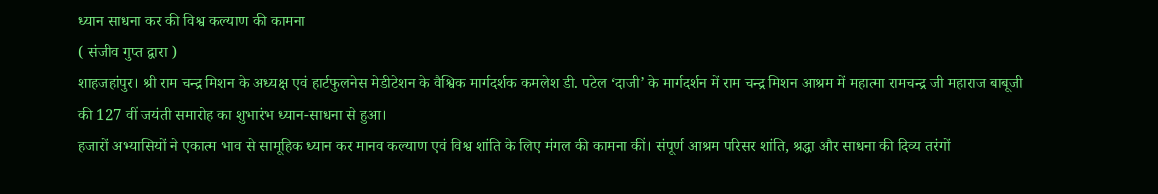ध्यान साधना कर की विश्व कल्याण की कामना
( संजीव गुप्त द्वारा )
शाहजहांपुर। श्री राम चन्द्र मिशन के अध्यक्ष एवं हार्टफुलनेस मेडीटेशन के वैश्विक मार्गदर्शक कमलेश डी. पटेल ‘दाजी’ के मार्गदर्शन में राम चन्द्र मिशन आश्रम में महात्मा रामचन्द्र जी महाराज बाबूजी की 127 वीं जयंती समारोह का शुभारंभ ध्यान-साधना से हुआ।
हजारों अभ्यासियों ने एकात्म भाव से सामूहिक ध्यान कर मानव कल्याण एवं विश्व शांति के लिए मंगल की कामना कीं। संपूर्ण आश्रम परिसर शांति, श्रद्धा और साधना की दिव्य तरंगों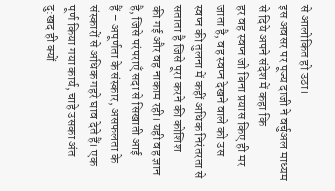से आलोकित हो उठा।
इस अवसर पर पूज्य दाजी ने वर्चुअल माध्यम से दिये अपने संदेश में कहा कि
हर वह स्वप्न जो बिना प्रयास किए ही मर जाता है, वह स्वप्न देखने वाले को उस
स्वप्न की तुलना में कहीं अधिक निरंतरता से सताता है जिसे पूरा करने की कोशिश
की गई और वह नाकाम रही। यही वह ज्ञान है, जिसे परंपराएँ सदा से सिखाती आई
हैं – अपूर्णता के संस्कार, असफलता के संस्कारों से अधिक गहरे घाव देते हैं। एक
पूर्ण किया गया कार्य, चाहे उसका अंत दु:खद ही क्यों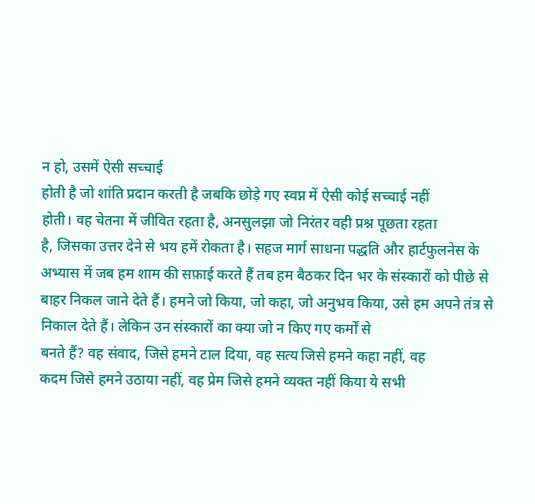न हो, उसमें ऐसी सच्चाई
होती है जो शांति प्रदान करती है जबकि छोड़े गए स्वप्न में ऐसी कोई सच्चाई नहीं
होती। वह चेतना में जीवित रहता है, अनसुलझा जो निरंतर वही प्रश्न पूछता रहता
है, जिसका उत्तर देने से भय हमें रोकता है। सहज मार्ग साधना पद्धति और हार्टफुलनेस के अभ्यास में जब हम शाम की सफ़ाई करते हैं तब हम बैठकर दिन भर के संस्कारों को पीछे से बाहर निकल जाने देते हैं। हमने जो किया, जो कहा, जो अनुभव किया, उसे हम अपने तंत्र से निकाल देते हैं। लेकिन उन संस्कारों का क्या जो न किए गए कर्मों से
बनते हैं? वह संवाद, जिसे हमने टाल दिया, वह सत्य जिसे हमने कहा नहीं, वह
कदम जिसे हमने उठाया नहीं, वह प्रेम जिसे हमने व्यक्त नहीं किया ये सभी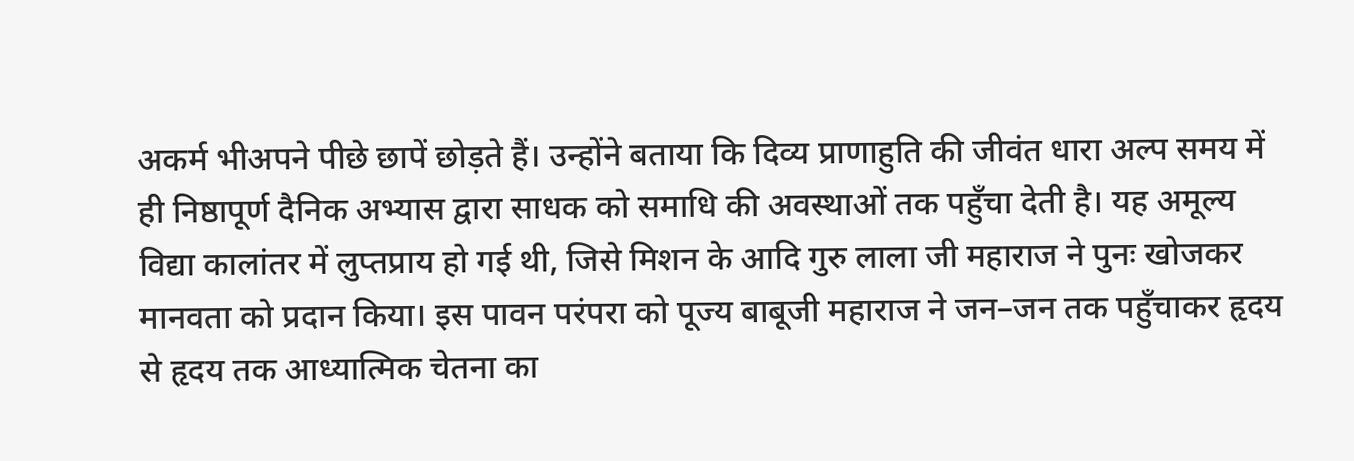अकर्म भीअपने पीछे छापें छोड़ते हैं। उन्होंने बताया कि दिव्य प्राणाहुति की जीवंत धारा अल्प समय में ही निष्ठापूर्ण दैनिक अभ्यास द्वारा साधक को समाधि की अवस्थाओं तक पहुँचा देती है। यह अमूल्य विद्या कालांतर में लुप्तप्राय हो गई थी, जिसे मिशन के आदि गुरु लाला जी महाराज ने पुनः खोजकर मानवता को प्रदान किया। इस पावन परंपरा को पूज्य बाबूजी महाराज ने जन–जन तक पहुँचाकर हृदय से हृदय तक आध्यात्मिक चेतना का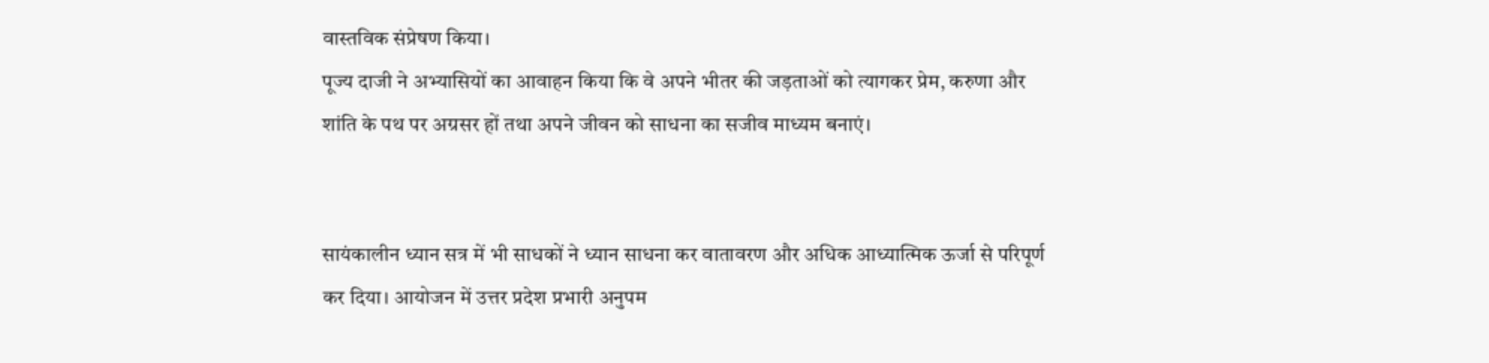वास्तविक संप्रेषण किया।
पूज्य दाजी ने अभ्यासियों का आवाहन किया कि वे अपने भीतर की जड़ताओं को त्यागकर प्रेम, करुणा और शांति के पथ पर अग्रसर हों तथा अपने जीवन को साधना का सजीव माध्यम बनाएं।


सायंकालीन ध्यान सत्र में भी साधकों ने ध्यान साधना कर वातावरण और अधिक आध्यात्मिक ऊर्जा से परिपूर्ण कर दिया। आयोजन में उत्तर प्रदेश प्रभारी अनुपम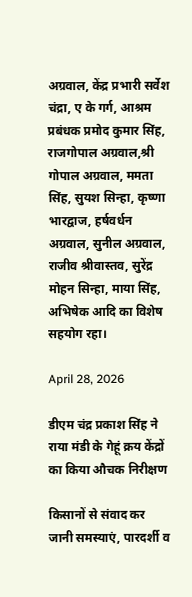अग्रवाल, केंद्र प्रभारी सर्वेश चंद्रा, ए के गर्ग, आश्रम प्रबंधक प्रमोद कुमार सिंह, राजगोपाल अग्रवाल,श्री गोपाल अग्रवाल, ममता सिंह, सुयश सिन्हा, कृष्णा भारद्वाज, हर्षवर्धन अग्रवाल, सुनील अग्रवाल, राजीव श्रीवास्तव, सुरेंद्र मोहन सिन्हा, माया सिंह, अभिषेक आदि का विशेष सहयोग रहा।

April 28, 2026

डीएम चंद्र प्रकाश सिंह ने राया मंडी के गेहूं क्रय केंद्रों का किया औचक निरीक्षण

किसानों से संवाद कर जानी समस्याएं, पारदर्शी व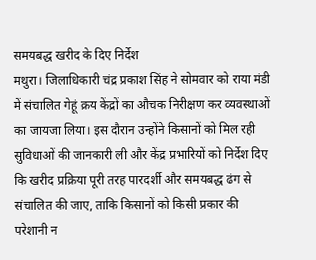समयबद्ध खरीद के दिए निर्देश
मथुरा। जिलाधिकारी चंद्र प्रकाश सिंह ने सोमवार को राया मंडी में संचालित गेहूं क्रय केंद्रों का औचक निरीक्षण कर व्यवस्थाओं का जायजा लिया। इस दौरान उन्होंने किसानों को मिल रही सुविधाओं की जानकारी ली और केंद्र प्रभारियों को निर्देश दिए कि खरीद प्रक्रिया पूरी तरह पारदर्शी और समयबद्ध ढंग से संचालित की जाए, ताकि किसानों को किसी प्रकार की परेशानी न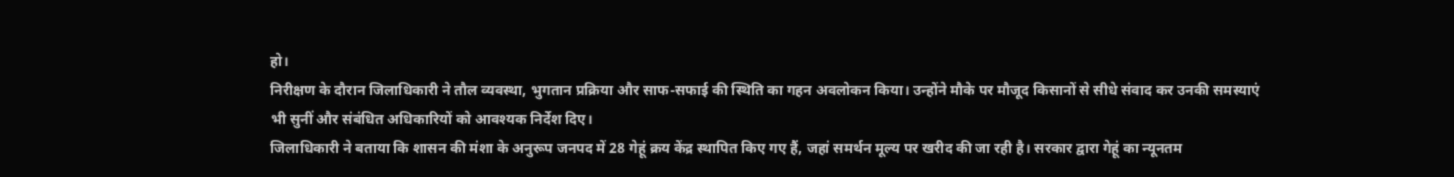हो।
निरीक्षण के दौरान जिलाधिकारी ने तौल व्यवस्था, भुगतान प्रक्रिया और साफ-सफाई की स्थिति का गहन अवलोकन किया। उन्होंने मौके पर मौजूद किसानों से सीधे संवाद कर उनकी समस्याएं भी सुनीं और संबंधित अधिकारियों को आवश्यक निर्देश दिए।
जिलाधिकारी ने बताया कि शासन की मंशा के अनुरूप जनपद में 28 गेहूं क्रय केंद्र स्थापित किए गए हैं, जहां समर्थन मूल्य पर खरीद की जा रही है। सरकार द्वारा गेहूं का न्यूनतम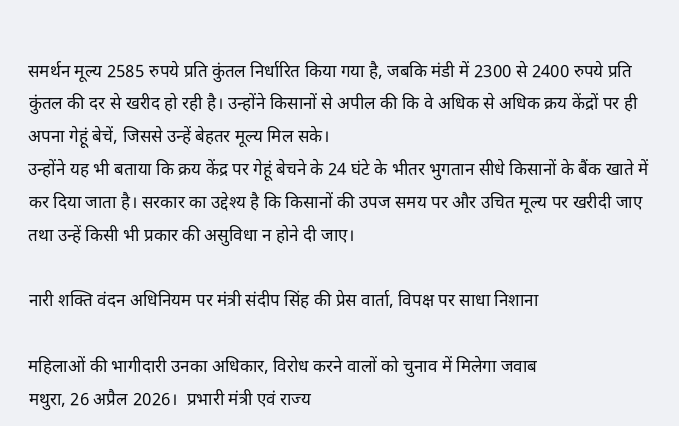समर्थन मूल्य 2585 रुपये प्रति कुंतल निर्धारित किया गया है, जबकि मंडी में 2300 से 2400 रुपये प्रति कुंतल की दर से खरीद हो रही है। उन्होंने किसानों से अपील की कि वे अधिक से अधिक क्रय केंद्रों पर ही अपना गेहूं बेचें, जिससे उन्हें बेहतर मूल्य मिल सके।
उन्होंने यह भी बताया कि क्रय केंद्र पर गेहूं बेचने के 24 घंटे के भीतर भुगतान सीधे किसानों के बैंक खाते में कर दिया जाता है। सरकार का उद्देश्य है कि किसानों की उपज समय पर और उचित मूल्य पर खरीदी जाए तथा उन्हें किसी भी प्रकार की असुविधा न होने दी जाए।

नारी शक्ति वंदन अधिनियम पर मंत्री संदीप सिंह की प्रेस वार्ता, विपक्ष पर साधा निशाना

महिलाओं की भागीदारी उनका अधिकार, विरोध करने वालों को चुनाव में मिलेगा जवाब
मथुरा, 26 अप्रैल 2026।  प्रभारी मंत्री एवं राज्य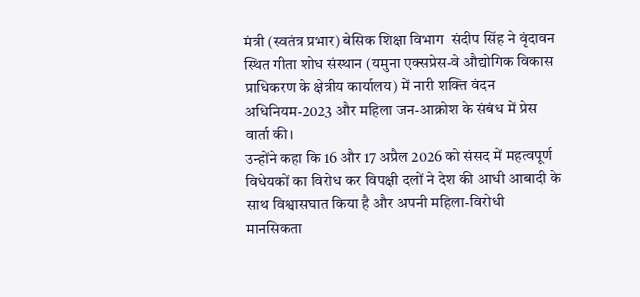मंत्री (स्वतंत्र प्रभार) बेसिक शिक्षा विभाग  संदीप सिंह ने वृंदावन स्थित गीता शोध संस्थान (यमुना एक्सप्रेस-वे औद्योगिक विकास प्राधिकरण के क्षेत्रीय कार्यालय) में नारी शक्ति वंदन अधिनियम-2023 और महिला जन-आक्रोश के संबंध में प्रेस वार्ता की।
उन्होंने कहा कि 16 और 17 अप्रैल 2026 को संसद में महत्वपूर्ण विधेयकों का विरोध कर विपक्षी दलों ने देश की आधी आबादी के साथ विश्वासघात किया है और अपनी महिला-विरोधी मानसिकता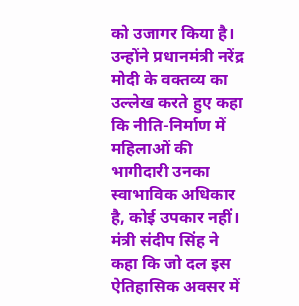को उजागर किया है। उन्होंने प्रधानमंत्री नरेंद्र मोदी के वक्तव्य का उल्लेख करते हुए कहा कि नीति-निर्माण में महिलाओं की भागीदारी उनका स्वाभाविक अधिकार है, कोई उपकार नहीं।
मंत्री संदीप सिंह ने कहा कि जो दल इस ऐतिहासिक अवसर में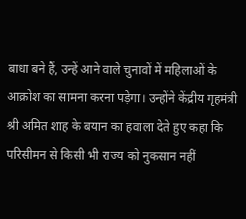बाधा बने हैं, उन्हें आने वाले चुनावों में महिलाओं के आक्रोश का सामना करना पड़ेगा। उन्होंने केंद्रीय गृहमंत्री श्री अमित शाह के बयान का हवाला देते हुए कहा कि परिसीमन से किसी भी राज्य को नुकसान नहीं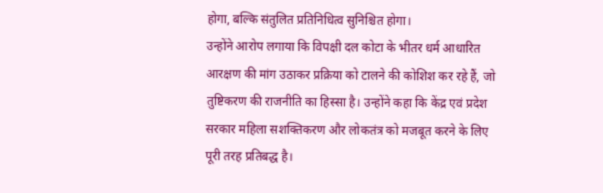होगा, बल्कि संतुलित प्रतिनिधित्व सुनिश्चित होगा।
उन्होंने आरोप लगाया कि विपक्षी दल कोटा के भीतर धर्म आधारित आरक्षण की मांग उठाकर प्रक्रिया को टालने की कोशिश कर रहे हैं, जो तुष्टिकरण की राजनीति का हिस्सा है। उन्होंने कहा कि केंद्र एवं प्रदेश सरकार महिला सशक्तिकरण और लोकतंत्र को मजबूत करने के लिए पूरी तरह प्रतिबद्ध है।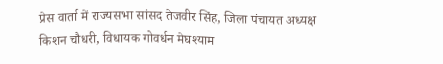प्रेस वार्ता में राज्यसभा सांसद तेजवीर सिंह, जिला पंचायत अध्यक्ष किशन चौधरी, विधायक गोवर्धन मेघश्याम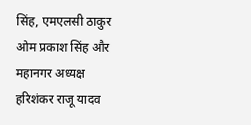सिंह, एमएलसी ठाकुर ओम प्रकाश सिंह और महानगर अध्यक्ष हरिशंकर राजू यादव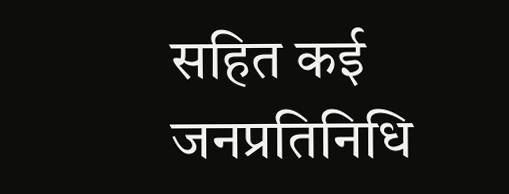सहित कई जनप्रतिनिधि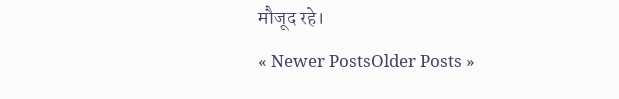मौजूद रहे।
« Newer PostsOlder Posts »